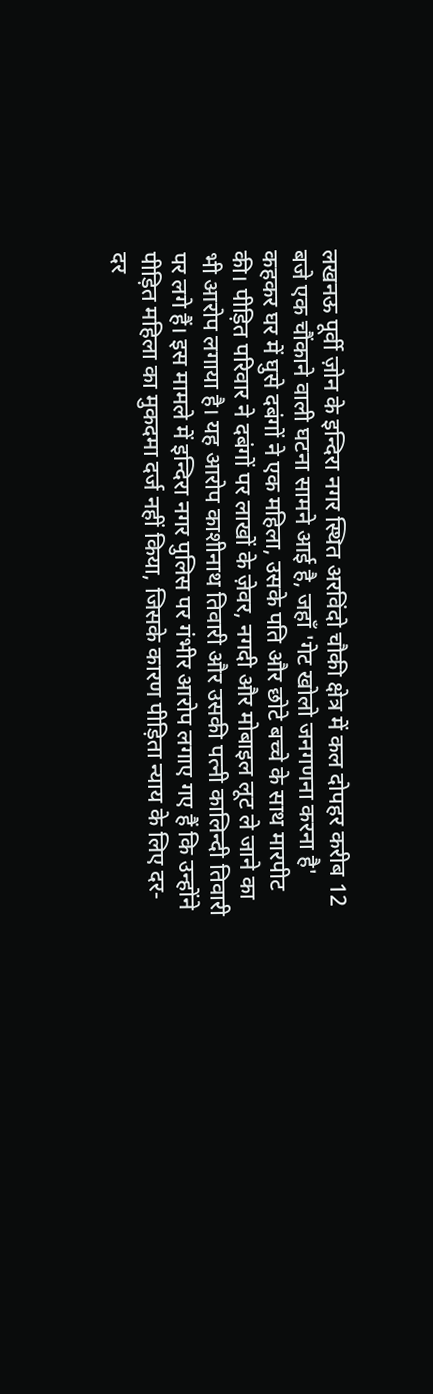लखनऊ पूर्वी ज़ोन के इन्दिरा नगर स्थित अरविंदो चौकी क्षेत्र में कल दोपहर करीब 12 बजे एक चौंकाने वाली घटना सामने आई है, जहाँ 'गेट खोलो जनगणना करना है' कहकर घर में घुसे दबंगों ने एक महिला, उसके पति और छोटे बच्चे के साथ मारपीट की। पीड़ित परिवार ने दबंगों पर लाखों के ज़ेवर, नगदी और मोबाइल लूट ले जाने का भी आरोप लगाया है। यह आरोप काशीनाथ तिवारी और उसकी पत्नी कालिन्दी तिवारी पर लगे हैं। इस मामले में इन्दिरा नगर पुलिस पर गंभीर आरोप लगाए गए हैं कि उन्होंने पीड़ित महिला का मुकदमा दर्ज नहीं किया, जिसके कारण पीड़िता न्याय के लिए दर-दर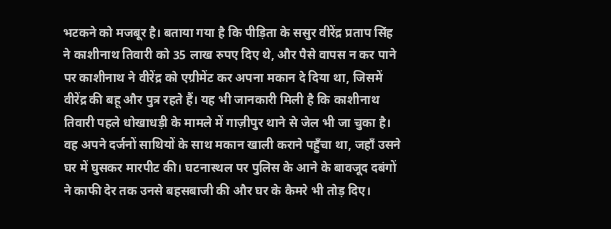भटकने को मजबूर है। बताया गया है कि पीड़िता के ससुर वीरेंद्र प्रताप सिंह ने काशीनाथ तिवारी को 35 लाख रुपए दिए थे, और पैसे वापस न कर पाने पर काशीनाथ ने वीरेंद्र को एग्रीमेंट कर अपना मकान दे दिया था, जिसमें वीरेंद्र की बहू और पुत्र रहते हैं। यह भी जानकारी मिली है कि काशीनाथ तिवारी पहले धोखाधड़ी के मामले में गाज़ीपुर थाने से जेल भी जा चुका है। वह अपने दर्जनों साथियों के साथ मकान खाली कराने पहुँचा था, जहाँ उसने घर में घुसकर मारपीट की। घटनास्थल पर पुलिस के आने के बावजूद दबंगों ने काफी देर तक उनसे बहसबाजी की और घर के कैमरे भी तोड़ दिए।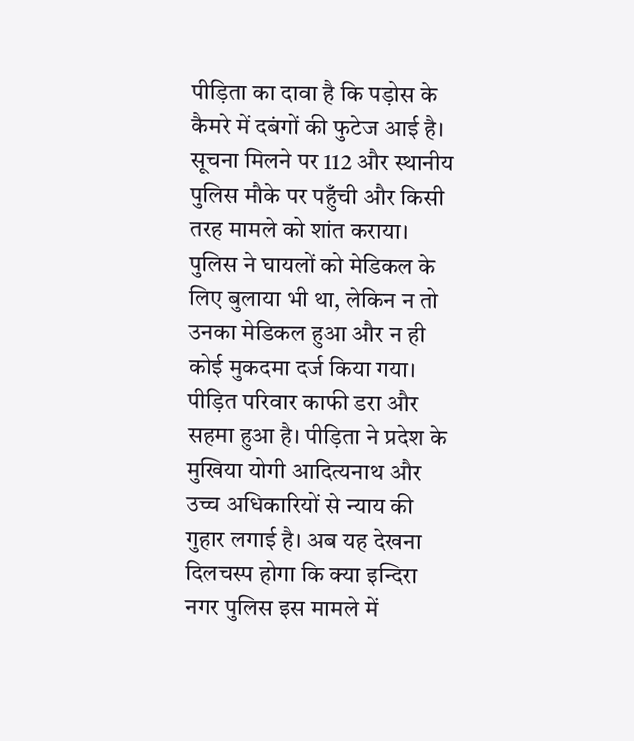पीड़िता का दावा है कि पड़ोस के कैमरे में दबंगों की फुटेज आई है। सूचना मिलने पर 112 और स्थानीय पुलिस मौके पर पहुँची और किसी तरह मामले को शांत कराया। पुलिस ने घायलों को मेडिकल के लिए बुलाया भी था, लेकिन न तो उनका मेडिकल हुआ और न ही कोई मुकदमा दर्ज किया गया। पीड़ित परिवार काफी डरा और सहमा हुआ है। पीड़िता ने प्रदेश के मुखिया योगी आदित्यनाथ और उच्च अधिकारियों से न्याय की गुहार लगाई है। अब यह देखना दिलचस्प होगा कि क्या इन्दिरा नगर पुलिस इस मामले में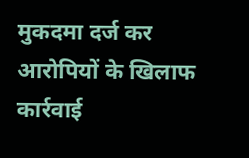मुकदमा दर्ज कर आरोपियों के खिलाफ कार्रवाई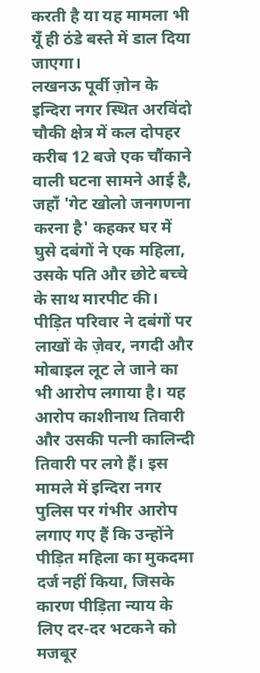करती है या यह मामला भी यूँ ही ठंडे बस्ते में डाल दिया जाएगा।
लखनऊ पूर्वी ज़ोन के इन्दिरा नगर स्थित अरविंदो चौकी क्षेत्र में कल दोपहर करीब 12 बजे एक चौंकाने वाली घटना सामने आई है, जहाँ 'गेट खोलो जनगणना करना है' कहकर घर में घुसे दबंगों ने एक महिला, उसके पति और छोटे बच्चे के साथ मारपीट की। पीड़ित परिवार ने दबंगों पर लाखों के ज़ेवर, नगदी और मोबाइल लूट ले जाने का भी आरोप लगाया है। यह आरोप काशीनाथ तिवारी और उसकी पत्नी कालिन्दी तिवारी पर लगे हैं। इस मामले में इन्दिरा नगर पुलिस पर गंभीर आरोप लगाए गए हैं कि उन्होंने पीड़ित महिला का मुकदमा दर्ज नहीं किया, जिसके कारण पीड़िता न्याय के लिए दर-दर भटकने को मजबूर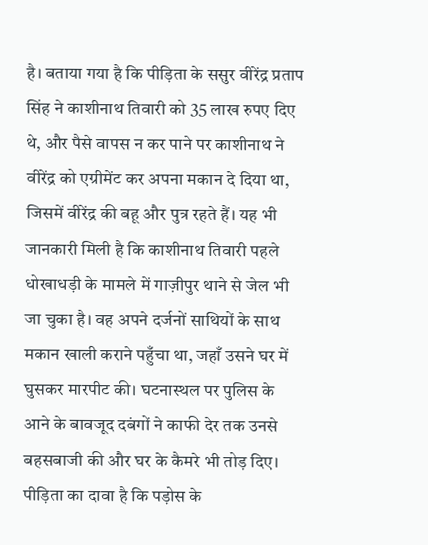है। बताया गया है कि पीड़िता के ससुर वीरेंद्र प्रताप सिंह ने काशीनाथ तिवारी को 35 लाख रुपए दिए थे, और पैसे वापस न कर पाने पर काशीनाथ ने वीरेंद्र को एग्रीमेंट कर अपना मकान दे दिया था, जिसमें वीरेंद्र की बहू और पुत्र रहते हैं। यह भी जानकारी मिली है कि काशीनाथ तिवारी पहले धोखाधड़ी के मामले में गाज़ीपुर थाने से जेल भी जा चुका है। वह अपने दर्जनों साथियों के साथ मकान खाली कराने पहुँचा था, जहाँ उसने घर में घुसकर मारपीट की। घटनास्थल पर पुलिस के आने के बावजूद दबंगों ने काफी देर तक उनसे बहसबाजी की और घर के कैमरे भी तोड़ दिए। पीड़िता का दावा है कि पड़ोस के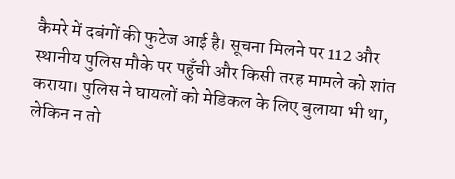कैमरे में दबंगों की फुटेज आई है। सूचना मिलने पर 112 और स्थानीय पुलिस मौके पर पहुँची और किसी तरह मामले को शांत कराया। पुलिस ने घायलों को मेडिकल के लिए बुलाया भी था, लेकिन न तो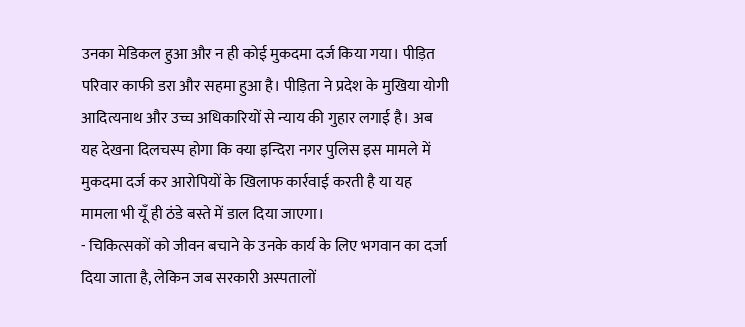उनका मेडिकल हुआ और न ही कोई मुकदमा दर्ज किया गया। पीड़ित परिवार काफी डरा और सहमा हुआ है। पीड़िता ने प्रदेश के मुखिया योगी आदित्यनाथ और उच्च अधिकारियों से न्याय की गुहार लगाई है। अब यह देखना दिलचस्प होगा कि क्या इन्दिरा नगर पुलिस इस मामले में मुकदमा दर्ज कर आरोपियों के खिलाफ कार्रवाई करती है या यह मामला भी यूँ ही ठंडे बस्ते में डाल दिया जाएगा।
- चिकित्सकों को जीवन बचाने के उनके कार्य के लिए भगवान का दर्जा दिया जाता है, लेकिन जब सरकारी अस्पतालों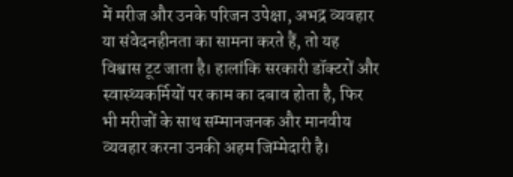में मरीज और उनके परिजन उपेक्षा, अभद्र व्यवहार या संवेदनहीनता का सामना करते हैं, तो यह विश्वास टूट जाता है। हालांकि सरकारी डॉक्टरों और स्वास्थ्यकर्मियों पर काम का दबाव होता है, फिर भी मरीजों के साथ सम्मानजनक और मानवीय व्यवहार करना उनकी अहम जिम्मेदारी है।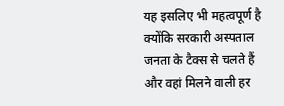यह इसलिए भी महत्वपूर्ण है क्योंकि सरकारी अस्पताल जनता के टैक्स से चलते हैं और वहां मिलने वाली हर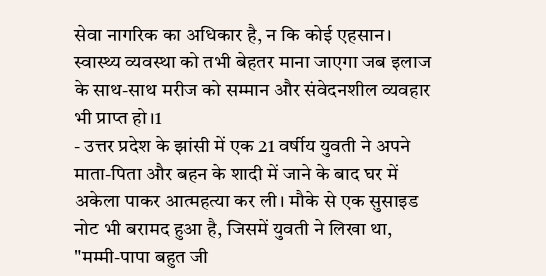सेवा नागरिक का अधिकार है, न कि कोई एहसान। स्वास्थ्य व्यवस्था को तभी बेहतर माना जाएगा जब इलाज के साथ-साथ मरीज को सम्मान और संवेदनशील व्यवहार भी प्राप्त हो।1
- उत्तर प्रदेश के झांसी में एक 21 वर्षीय युवती ने अपने माता-पिता और बहन के शादी में जाने के बाद घर में अकेला पाकर आत्महत्या कर ली। मौके से एक सुसाइड नोट भी बरामद हुआ है, जिसमें युवती ने लिखा था, "मम्मी-पापा बहुत जी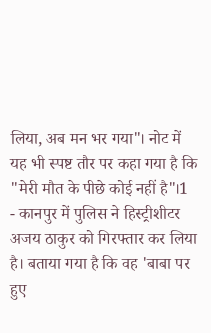लिया, अब मन भर गया"। नोट में यह भी स्पष्ट तौर पर कहा गया है कि "मेरी मौत के पीछे कोई नहीं है"।1
- कानपुर में पुलिस ने हिस्ट्रीशीटर अजय ठाकुर को गिरफ्तार कर लिया है। बताया गया है कि वह 'बाबा पर हुए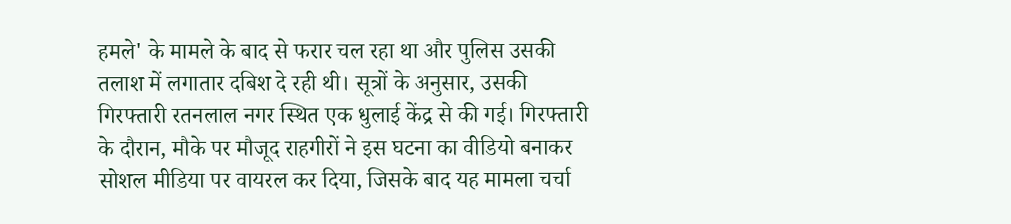हमले' के मामले के बाद से फरार चल रहा था और पुलिस उसकी तलाश में लगातार दबिश दे रही थी। सूत्रों के अनुसार, उसकी गिरफ्तारी रतनलाल नगर स्थित एक धुलाई केंद्र से की गई। गिरफ्तारी के दौरान, मौके पर मौजूद राहगीरों ने इस घटना का वीडियो बनाकर सोशल मीडिया पर वायरल कर दिया, जिसके बाद यह मामला चर्चा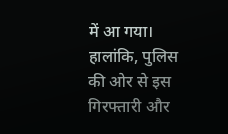में आ गया। हालांकि, पुलिस की ओर से इस गिरफ्तारी और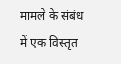मामले के संबंध में एक विस्तृत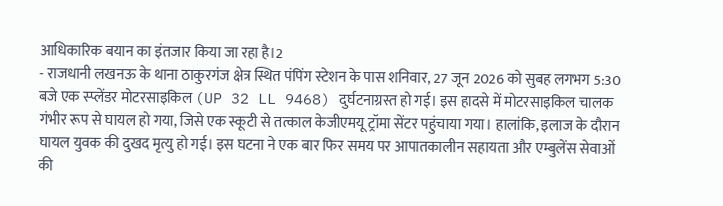आधिकारिक बयान का इंतजार किया जा रहा है।2
- राजधानी लखनऊ के थाना ठाकुरगंज क्षेत्र स्थित पंपिंग स्टेशन के पास शनिवार, 27 जून 2026 को सुबह लगभग 5:30 बजे एक स्प्लेंडर मोटरसाइकिल (UP 32 LL 9468) दुर्घटनाग्रस्त हो गई। इस हादसे में मोटरसाइकिल चालक गंभीर रूप से घायल हो गया, जिसे एक स्कूटी से तत्काल केजीएमयू ट्रॉमा सेंटर पहुंचाया गया। हालांकि, इलाज के दौरान घायल युवक की दुखद मृत्यु हो गई। इस घटना ने एक बार फिर समय पर आपातकालीन सहायता और एम्बुलेंस सेवाओं की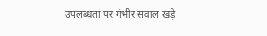उपलब्धता पर गंभीर सवाल खड़े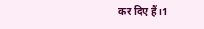कर दिए हैं।1